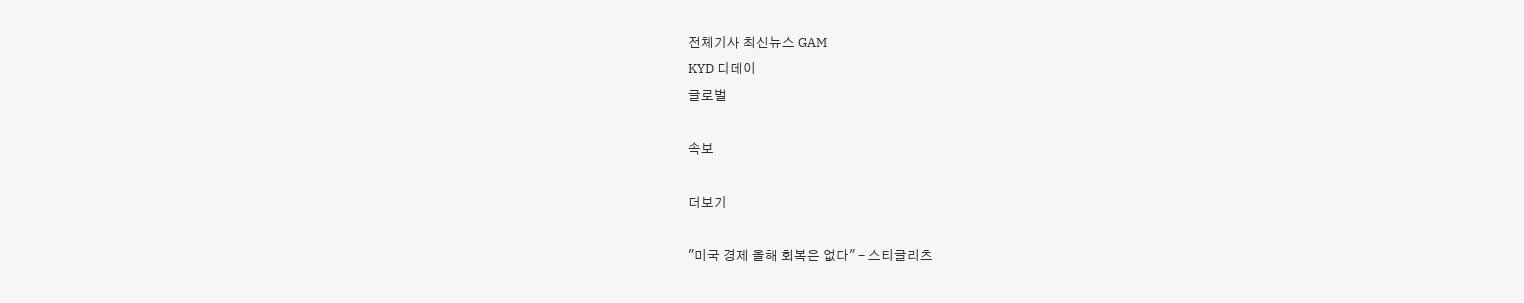전체기사 최신뉴스 GAM
KYD 디데이
글로벌

속보

더보기

"미국 경제 올해 회복은 없다" - 스티글리츠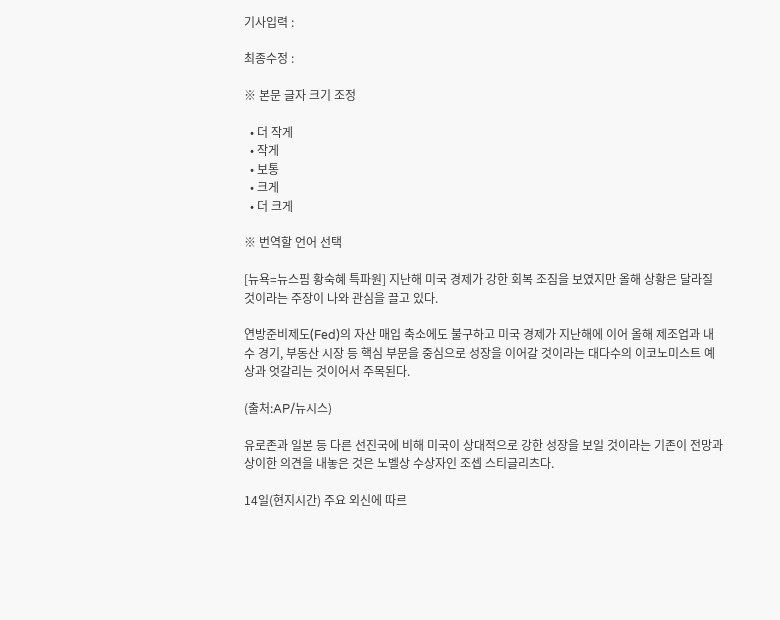기사입력 :

최종수정 :

※ 본문 글자 크기 조정

  • 더 작게
  • 작게
  • 보통
  • 크게
  • 더 크게

※ 번역할 언어 선택

[뉴욕=뉴스핌 황숙혜 특파원] 지난해 미국 경제가 강한 회복 조짐을 보였지만 올해 상황은 달라질 것이라는 주장이 나와 관심을 끌고 있다.

연방준비제도(Fed)의 자산 매입 축소에도 불구하고 미국 경제가 지난해에 이어 올해 제조업과 내수 경기, 부동산 시장 등 핵심 부문을 중심으로 성장을 이어갈 것이라는 대다수의 이코노미스트 예상과 엇갈리는 것이어서 주목된다.

(출처:AP/뉴시스)

유로존과 일본 등 다른 선진국에 비해 미국이 상대적으로 강한 성장을 보일 것이라는 기존이 전망과 상이한 의견을 내놓은 것은 노벨상 수상자인 조셉 스티글리츠다.

14일(현지시간) 주요 외신에 따르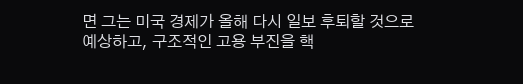면 그는 미국 경제가 올해 다시 일보 후퇴할 것으로 예상하고, 구조적인 고용 부진을 핵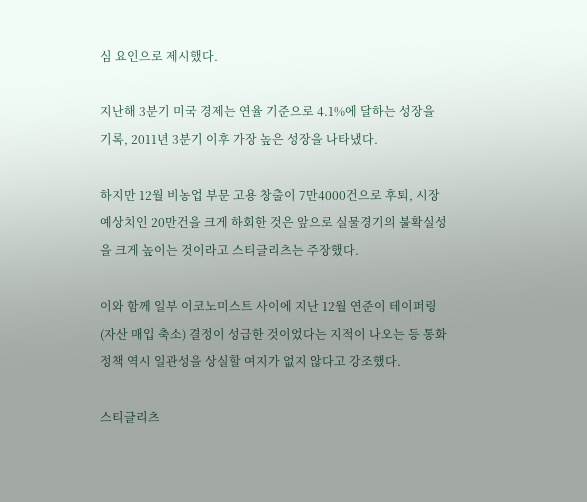심 요인으로 제시했다.

지난해 3분기 미국 경제는 연율 기준으로 4.1%에 달하는 성장을 기록, 2011년 3분기 이후 가장 높은 성장을 나타냈다.

하지만 12월 비농업 부문 고용 창출이 7만4000건으로 후퇴, 시장 예상치인 20만건을 크게 하회한 것은 앞으로 실물경기의 불확실성을 크게 높이는 것이라고 스티글리츠는 주장했다.

이와 함께 일부 이코노미스트 사이에 지난 12월 연준이 테이퍼링(자산 매입 축소) 결정이 성급한 것이었다는 지적이 나오는 등 통화정책 역시 일관성을 상실할 여지가 없지 않다고 강조했다.

스티글리츠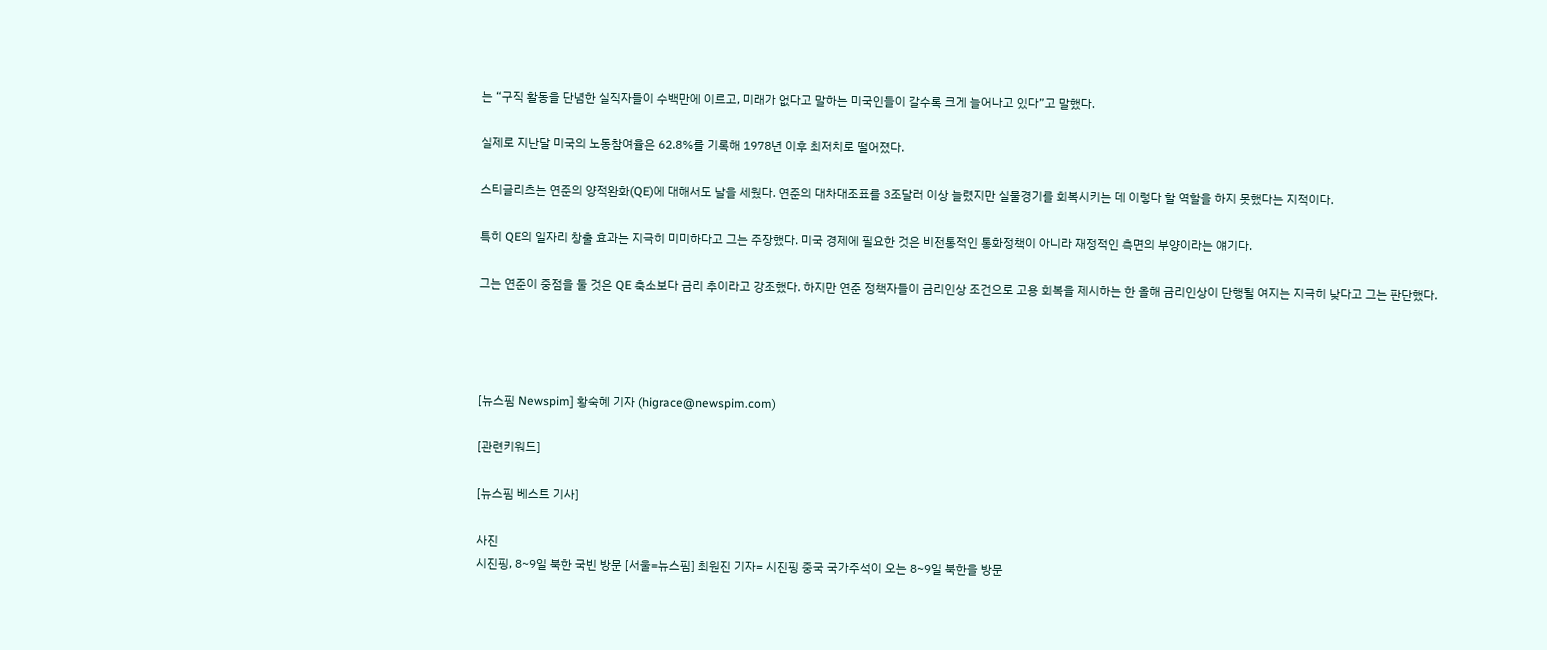는 “구직 활동을 단념한 실직자들이 수백만에 이르고, 미래가 없다고 말하는 미국인들이 갈수록 크게 늘어나고 있다”고 말했다.

실제로 지난달 미국의 노동참여율은 62.8%를 기록해 1978년 이후 최저치로 떨어졌다.

스티글리츠는 연준의 양적완화(QE)에 대해서도 날을 세웠다. 연준의 대차대조표를 3조달러 이상 늘렸지만 실물경기를 회복시키는 데 이렇다 할 역할을 하지 못했다는 지적이다.

특히 QE의 일자리 창출 효과는 지극히 미미하다고 그는 주장했다. 미국 경제에 필요한 것은 비전통적인 통화정책이 아니라 재정적인 측면의 부양이라는 얘기다.

그는 연준이 중점을 둘 것은 QE 축소보다 금리 추이라고 강조했다. 하지만 연준 정책자들이 금리인상 조건으로 고용 회복을 제시하는 한 올해 금리인상이 단행될 여지는 지극히 낮다고 그는 판단했다.




[뉴스핌 Newspim] 황숙혜 기자 (higrace@newspim.com)

[관련키워드]

[뉴스핌 베스트 기사]

사진
시진핑, 8~9일 북한 국빈 방문 [서울=뉴스핌] 최원진 기자= 시진핑 중국 국가주석이 오는 8~9일 북한을 방문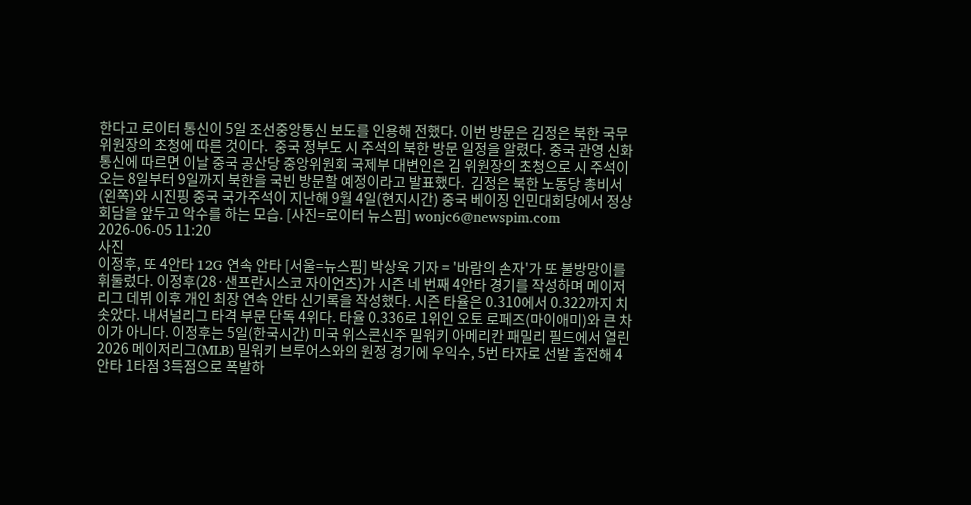한다고 로이터 통신이 5일 조선중앙통신 보도를 인용해 전했다. 이번 방문은 김정은 북한 국무위원장의 초청에 따른 것이다.  중국 정부도 시 주석의 북한 방문 일정을 알렸다. 중국 관영 신화통신에 따르면 이날 중국 공산당 중앙위원회 국제부 대변인은 김 위원장의 초청으로 시 주석이 오는 8일부터 9일까지 북한을 국빈 방문할 예정이라고 발표했다.  김정은 북한 노동당 총비서(왼쪽)와 시진핑 중국 국가주석이 지난해 9월 4일(현지시간) 중국 베이징 인민대회당에서 정상회담을 앞두고 악수를 하는 모습. [사진=로이터 뉴스핌] wonjc6@newspim.com   2026-06-05 11:20
사진
이정후, 또 4안타 12G 연속 안타 [서울=뉴스핌] 박상욱 기자 = '바람의 손자'가 또 불방망이를 휘둘렀다. 이정후(28·샌프란시스코 자이언츠)가 시즌 네 번째 4안타 경기를 작성하며 메이저리그 데뷔 이후 개인 최장 연속 안타 신기록을 작성했다. 시즌 타율은 0.310에서 0.322까지 치솟았다. 내셔널리그 타격 부문 단독 4위다. 타율 0.336로 1위인 오토 로페즈(마이애미)와 큰 차이가 아니다. 이정후는 5일(한국시간) 미국 위스콘신주 밀워키 아메리칸 패밀리 필드에서 열린 2026 메이저리그(MLB) 밀워키 브루어스와의 원정 경기에 우익수, 5번 타자로 선발 출전해 4안타 1타점 3득점으로 폭발하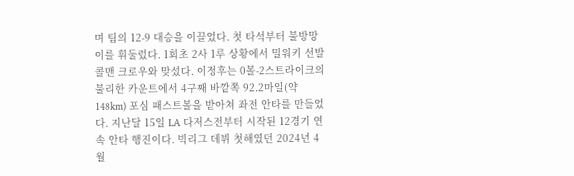며 팀의 12-9 대승을 이끌었다. 첫 타석부터 불방망이를 휘둘렀다. 1회초 2사 1루 상황에서 밀워키 선발 콜맨 크로우와 맞섰다. 이정후는 0볼-2스트라이크의 불리한 카운트에서 4구째 바깥쪽 92.2마일(약 148km) 포심 패스트볼을 받아쳐 좌전 안타를 만들었다. 지난달 15일 LA 다저스전부터 시작된 12경기 연속 안타 행진이다. 빅리그 데뷔 첫해였던 2024년 4월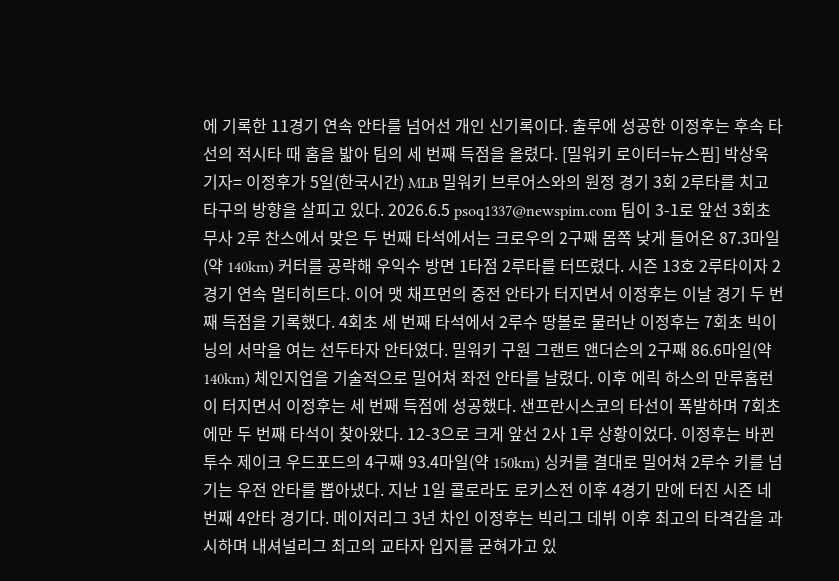에 기록한 11경기 연속 안타를 넘어선 개인 신기록이다. 출루에 성공한 이정후는 후속 타선의 적시타 때 홈을 밟아 팀의 세 번째 득점을 올렸다. [밀워키 로이터=뉴스핌] 박상욱 기자= 이정후가 5일(한국시간) MLB 밀워키 브루어스와의 원정 경기 3회 2루타를 치고 타구의 방향을 살피고 있다. 2026.6.5 psoq1337@newspim.com 팀이 3-1로 앞선 3회초 무사 2루 찬스에서 맞은 두 번째 타석에서는 크로우의 2구째 몸쪽 낮게 들어온 87.3마일(약 140km) 커터를 공략해 우익수 방면 1타점 2루타를 터뜨렸다. 시즌 13호 2루타이자 2경기 연속 멀티히트다. 이어 맷 채프먼의 중전 안타가 터지면서 이정후는 이날 경기 두 번째 득점을 기록했다. 4회초 세 번째 타석에서 2루수 땅볼로 물러난 이정후는 7회초 빅이닝의 서막을 여는 선두타자 안타였다. 밀워키 구원 그랜트 앤더슨의 2구째 86.6마일(약 140km) 체인지업을 기술적으로 밀어쳐 좌전 안타를 날렸다. 이후 에릭 하스의 만루홈런이 터지면서 이정후는 세 번째 득점에 성공했다. 샌프란시스코의 타선이 폭발하며 7회초에만 두 번째 타석이 찾아왔다. 12-3으로 크게 앞선 2사 1루 상황이었다. 이정후는 바뀐 투수 제이크 우드포드의 4구째 93.4마일(약 150km) 싱커를 결대로 밀어쳐 2루수 키를 넘기는 우전 안타를 뽑아냈다. 지난 1일 콜로라도 로키스전 이후 4경기 만에 터진 시즌 네 번째 4안타 경기다. 메이저리그 3년 차인 이정후는 빅리그 데뷔 이후 최고의 타격감을 과시하며 내셔널리그 최고의 교타자 입지를 굳혀가고 있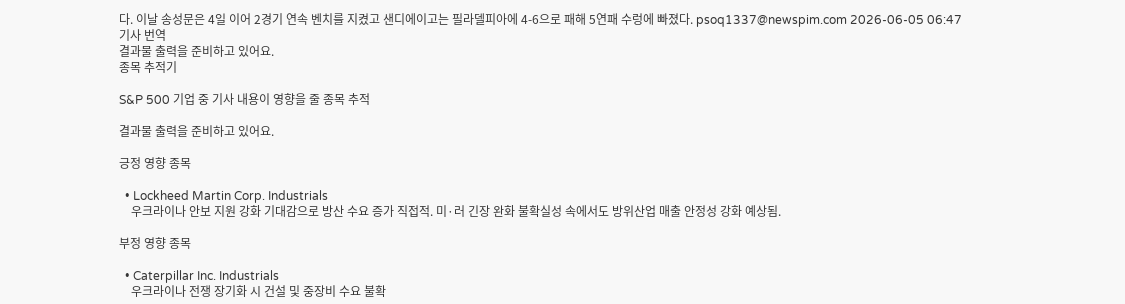다. 이날 송성문은 4일 이어 2경기 연속 벤치를 지켰고 샌디에이고는 필라델피아에 4-6으로 패해 5연패 수렁에 빠졌다. psoq1337@newspim.com 2026-06-05 06:47
기사 번역
결과물 출력을 준비하고 있어요.
종목 추적기

S&P 500 기업 중 기사 내용이 영향을 줄 종목 추적

결과물 출력을 준비하고 있어요.

긍정 영향 종목

  • Lockheed Martin Corp. Industrials
    우크라이나 안보 지원 강화 기대감으로 방산 수요 증가 직접적. 미·러 긴장 완화 불확실성 속에서도 방위산업 매출 안정성 강화 예상됨.

부정 영향 종목

  • Caterpillar Inc. Industrials
    우크라이나 전쟁 장기화 시 건설 및 중장비 수요 불확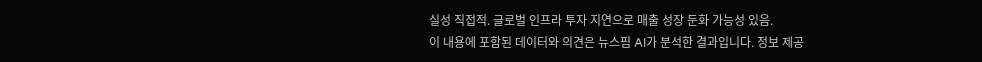실성 직접적. 글로벌 인프라 투자 지연으로 매출 성장 둔화 가능성 있음.
이 내용에 포함된 데이터와 의견은 뉴스핌 AI가 분석한 결과입니다. 정보 제공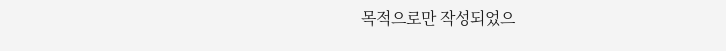목적으로만 작성되었으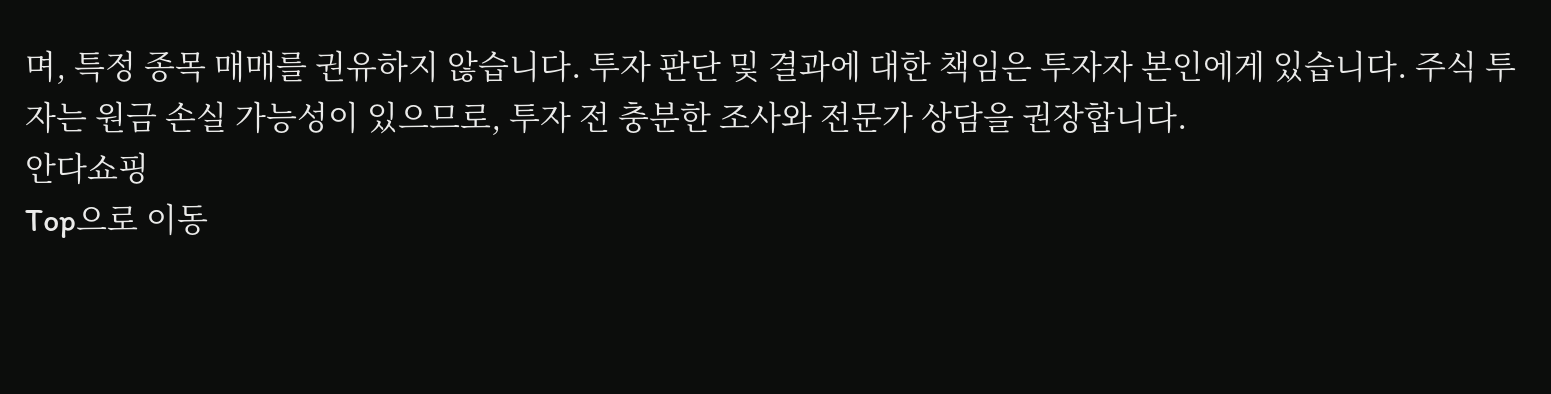며, 특정 종목 매매를 권유하지 않습니다. 투자 판단 및 결과에 대한 책임은 투자자 본인에게 있습니다. 주식 투자는 원금 손실 가능성이 있으므로, 투자 전 충분한 조사와 전문가 상담을 권장합니다.
안다쇼핑
Top으로 이동